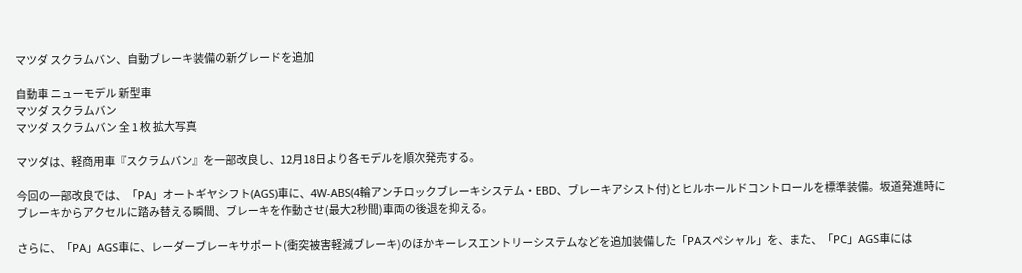マツダ スクラムバン、自動ブレーキ装備の新グレードを追加

自動車 ニューモデル 新型車
マツダ スクラムバン
マツダ スクラムバン 全 1 枚 拡大写真

マツダは、軽商用車『スクラムバン』を一部改良し、12月18日より各モデルを順次発売する。

今回の一部改良では、「PA」オートギヤシフト(AGS)車に、4W-ABS(4輪アンチロックブレーキシステム・EBD、ブレーキアシスト付)とヒルホールドコントロールを標準装備。坂道発進時にブレーキからアクセルに踏み替える瞬間、ブレーキを作動させ(最大2秒間)車両の後退を抑える。

さらに、「PA」AGS車に、レーダーブレーキサポート(衝突被害軽減ブレーキ)のほかキーレスエントリーシステムなどを追加装備した「PAスペシャル」を、また、「PC」AGS車には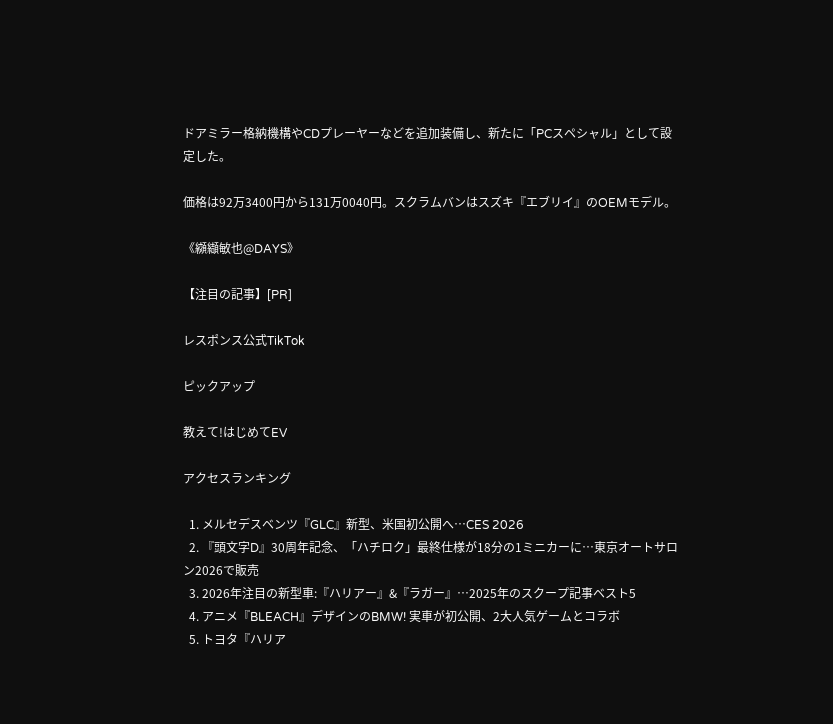ドアミラー格納機構やCDプレーヤーなどを追加装備し、新たに「PCスペシャル」として設定した。

価格は92万3400円から131万0040円。スクラムバンはスズキ『エブリイ』のOEMモデル。

《纐纈敏也@DAYS》

【注目の記事】[PR]

レスポンス公式TikTok

ピックアップ

教えて!はじめてEV

アクセスランキング

  1. メルセデスベンツ『GLC』新型、米国初公開へ…CES 2026
  2. 『頭文字D』30周年記念、「ハチロク」最終仕様が18分の1ミニカーに…東京オートサロン2026で販売
  3. 2026年注目の新型車:『ハリアー』&『ラガー』…2025年のスクープ記事ベスト5
  4. アニメ『BLEACH』デザインのBMW! 実車が初公開、2大人気ゲームとコラボ
  5. トヨタ『ハリア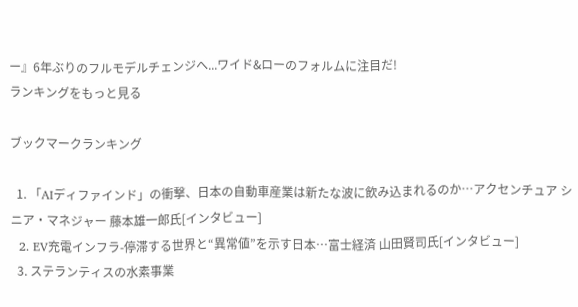ー』6年ぶりのフルモデルチェンジへ...ワイド&ローのフォルムに注目だ!
ランキングをもっと見る

ブックマークランキング

  1. 「AIディファインド」の衝撃、日本の自動車産業は新たな波に飲み込まれるのか…アクセンチュア シニア・マネジャー 藤本雄一郎氏[インタビュー]
  2. EV充電インフラ-停滞する世界と“異常値”を示す日本…富士経済 山田賢司氏[インタビュー]
  3. ステランティスの水素事業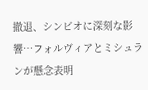撤退、シンビオに深刻な影響…フォルヴィアとミシュランが懸念表明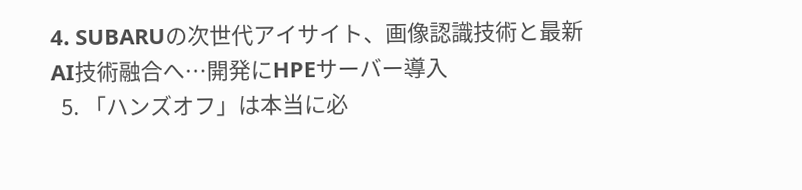4. SUBARUの次世代アイサイト、画像認識技術と最新AI技術融合へ…開発にHPEサーバー導入
  5. 「ハンズオフ」は本当に必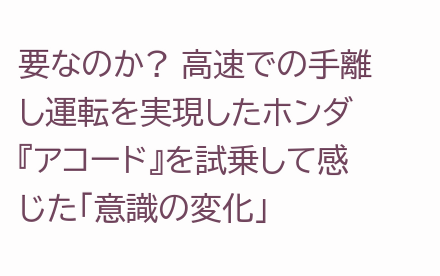要なのか? 高速での手離し運転を実現したホンダ『アコード』を試乗して感じた「意識の変化」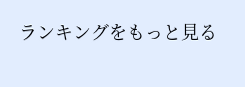ランキングをもっと見る